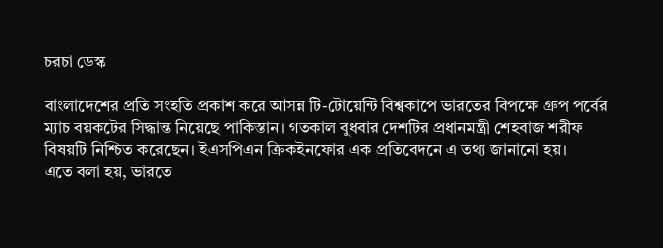চরচা ডেস্ক

বাংলাদেশের প্রতি সংহতি প্রকাশ করে আসন্ন টি-টোয়েন্টি বিশ্বকাপে ভারতের বিপক্ষে গ্রুপ পর্বের ম্যাচ বয়কটের সিদ্ধান্ত নিয়েছে পাকিস্তান। গতকাল বুধবার দেশটির প্রধানমন্ত্রী শেহবাজ শরীফ বিষয়টি নিশ্চিত করেছেন। ইএসপিএন ক্রিকইনফোর এক প্রতিবেদনে এ তথ্য জানানো হয়।
এতে বলা হয়, ভারতে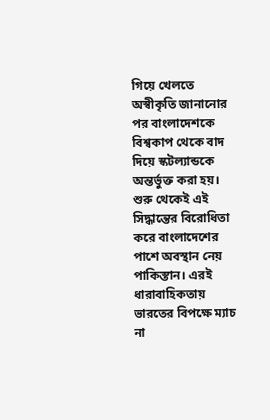গিয়ে খেলতে অস্বীকৃতি জানানোর পর বাংলাদেশকে বিশ্বকাপ থেকে বাদ দিয়ে স্কটল্যান্ডকে অন্তর্ভুক্ত করা হয়। শুরু থেকেই এই সিদ্ধান্তের বিরোধিতা করে বাংলাদেশের পাশে অবস্থান নেয় পাকিস্তান। এরই ধারাবাহিকতায় ভারতের বিপক্ষে ম্যাচ না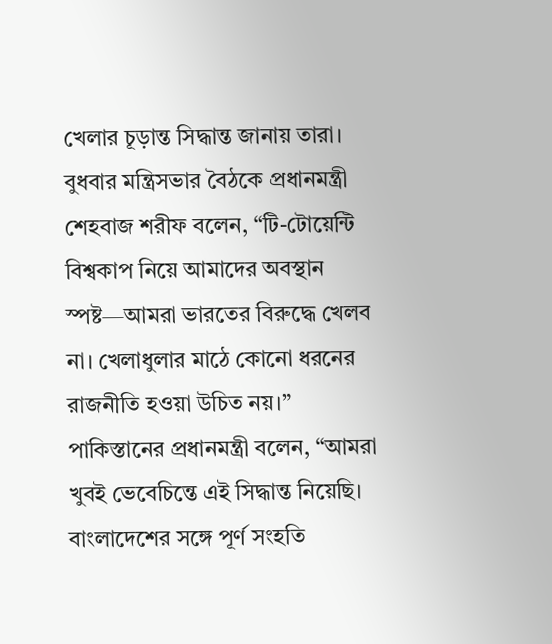খেলার চূড়ান্ত সিদ্ধান্ত জানায় তারা।
বুধবার মন্ত্রিসভার বৈঠকে প্রধানমন্ত্রী শেহবাজ শরীফ বলেন, “টি-টোয়েন্টি বিশ্বকাপ নিয়ে আমাদের অবস্থান স্পষ্ট—আমরা ভারতের বিরুদ্ধে খেলব না। খেলাধুলার মাঠে কোনো ধরনের রাজনীতি হওয়া উচিত নয়।”
পাকিস্তানের প্রধানমন্ত্রী বলেন, “আমরা খুবই ভেবেচিন্তে এই সিদ্ধান্ত নিয়েছি। বাংলাদেশের সঙ্গে পূর্ণ সংহতি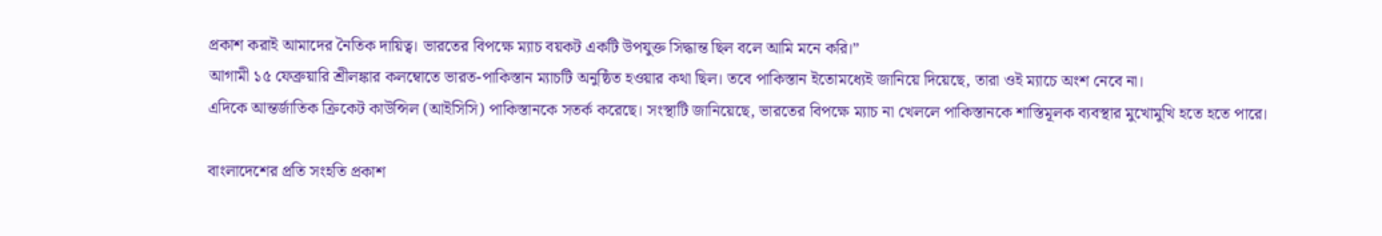প্রকাশ করাই আমাদের নৈতিক দায়িত্ব। ভারতের বিপক্ষে ম্যাচ বয়কট একটি উপযুক্ত সিদ্ধান্ত ছিল বলে আমি মনে করি।”
আগামী ১৫ ফেব্রুয়ারি শ্রীলঙ্কার কলম্বোতে ভারত-পাকিস্তান ম্যাচটি অনুষ্ঠিত হওয়ার কথা ছিল। তবে পাকিস্তান ইতোমধ্যেই জানিয়ে দিয়েছে, তারা ওই ম্যাচে অংশ নেবে না।
এদিকে আন্তর্জাতিক ক্রিকেট কাউন্সিল (আইসিসি) পাকিস্তানকে সতর্ক করেছে। সংস্থাটি জানিয়েছে, ভারতের বিপক্ষে ম্যাচ না খেললে পাকিস্তানকে শাস্তিমূলক ব্যবস্থার মুখোমুখি হতে হতে পারে।

বাংলাদেশের প্রতি সংহতি প্রকাশ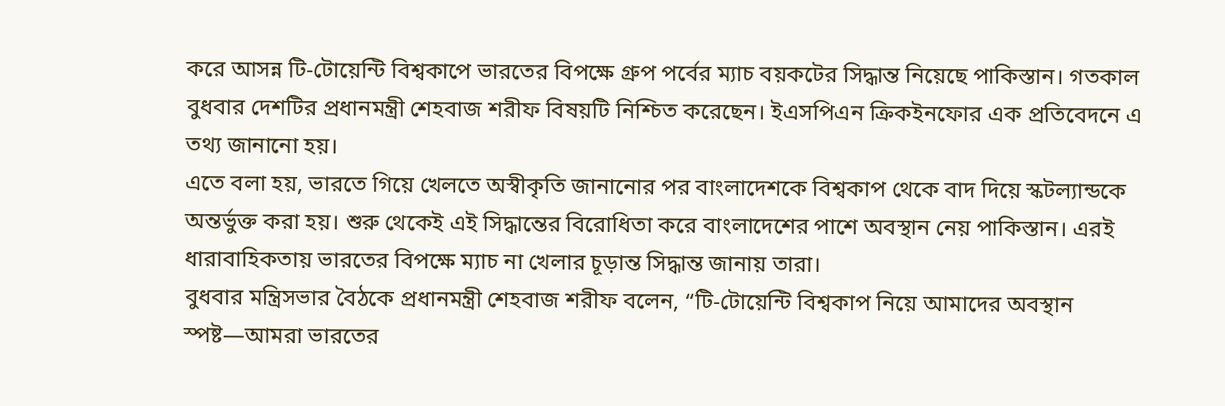করে আসন্ন টি-টোয়েন্টি বিশ্বকাপে ভারতের বিপক্ষে গ্রুপ পর্বের ম্যাচ বয়কটের সিদ্ধান্ত নিয়েছে পাকিস্তান। গতকাল বুধবার দেশটির প্রধানমন্ত্রী শেহবাজ শরীফ বিষয়টি নিশ্চিত করেছেন। ইএসপিএন ক্রিকইনফোর এক প্রতিবেদনে এ তথ্য জানানো হয়।
এতে বলা হয়, ভারতে গিয়ে খেলতে অস্বীকৃতি জানানোর পর বাংলাদেশকে বিশ্বকাপ থেকে বাদ দিয়ে স্কটল্যান্ডকে অন্তর্ভুক্ত করা হয়। শুরু থেকেই এই সিদ্ধান্তের বিরোধিতা করে বাংলাদেশের পাশে অবস্থান নেয় পাকিস্তান। এরই ধারাবাহিকতায় ভারতের বিপক্ষে ম্যাচ না খেলার চূড়ান্ত সিদ্ধান্ত জানায় তারা।
বুধবার মন্ত্রিসভার বৈঠকে প্রধানমন্ত্রী শেহবাজ শরীফ বলেন, “টি-টোয়েন্টি বিশ্বকাপ নিয়ে আমাদের অবস্থান স্পষ্ট—আমরা ভারতের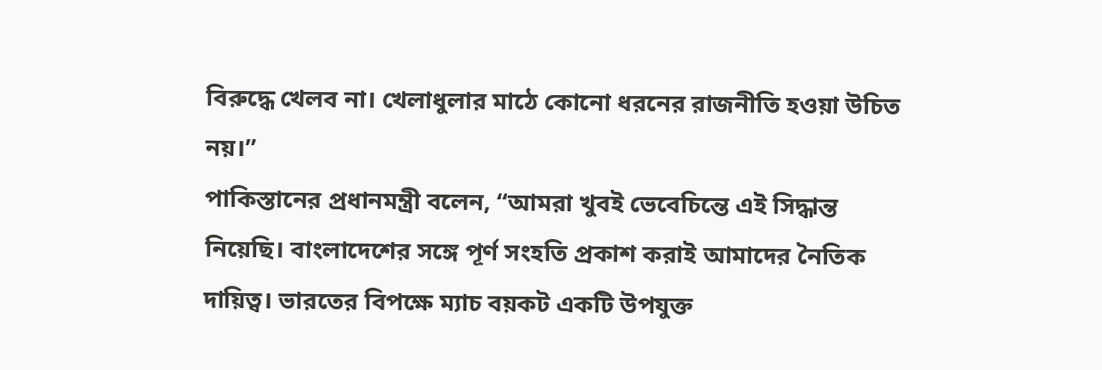বিরুদ্ধে খেলব না। খেলাধুলার মাঠে কোনো ধরনের রাজনীতি হওয়া উচিত নয়।”
পাকিস্তানের প্রধানমন্ত্রী বলেন, “আমরা খুবই ভেবেচিন্তে এই সিদ্ধান্ত নিয়েছি। বাংলাদেশের সঙ্গে পূর্ণ সংহতি প্রকাশ করাই আমাদের নৈতিক দায়িত্ব। ভারতের বিপক্ষে ম্যাচ বয়কট একটি উপযুক্ত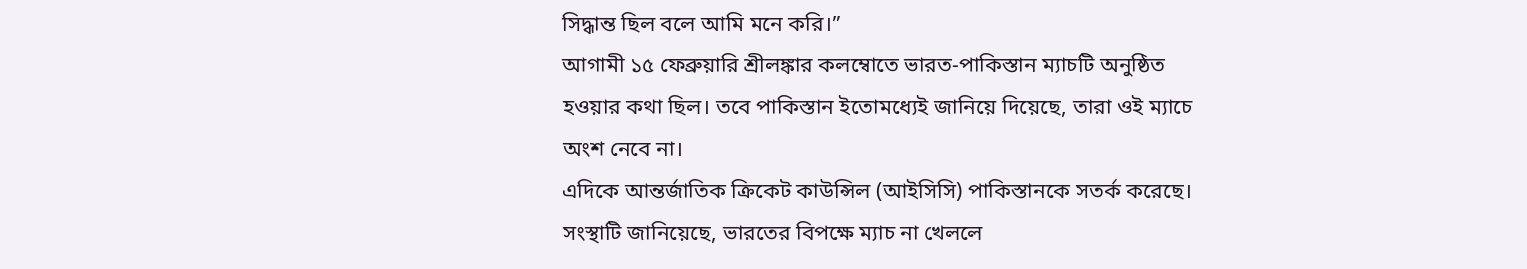সিদ্ধান্ত ছিল বলে আমি মনে করি।”
আগামী ১৫ ফেব্রুয়ারি শ্রীলঙ্কার কলম্বোতে ভারত-পাকিস্তান ম্যাচটি অনুষ্ঠিত হওয়ার কথা ছিল। তবে পাকিস্তান ইতোমধ্যেই জানিয়ে দিয়েছে, তারা ওই ম্যাচে অংশ নেবে না।
এদিকে আন্তর্জাতিক ক্রিকেট কাউন্সিল (আইসিসি) পাকিস্তানকে সতর্ক করেছে। সংস্থাটি জানিয়েছে, ভারতের বিপক্ষে ম্যাচ না খেললে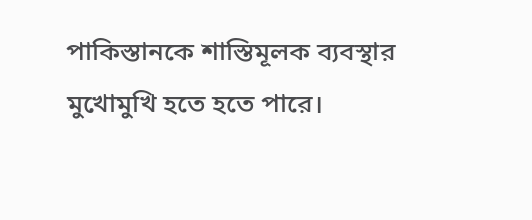পাকিস্তানকে শাস্তিমূলক ব্যবস্থার মুখোমুখি হতে হতে পারে।